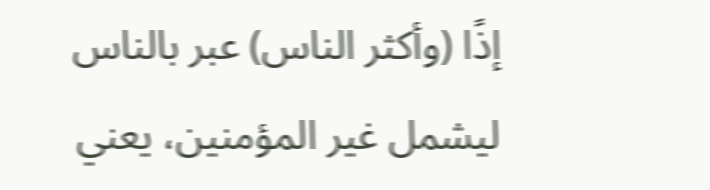إذًا (وأكثر الناس) عبر بالناس ليشمل غير المؤمنين، يعني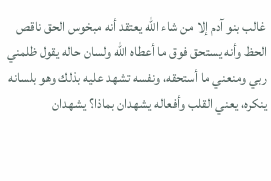غالب بنو آدم إلا من شاء الله يعتقد أنه مبخوس الحق ناقص الحظ وأنه يستحق فوق ما أعطاه الله ولسان حاله يقول ظلمني ربي ومنعني ما أستحقه، ونفسه تشهد عليه بذلك وهو بلسانه ينكره، يعني القلب وأفعاله يشهدان بماذا؟ يشهدان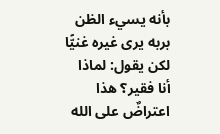بأنه يسيء الظن بربه يرى غيره غنيًّا لكن يقول: لماذا أنا فقير؟ هذا اعتراضٌ على الله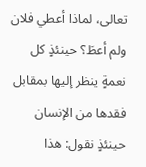تعالى، لماذا أعطي فلان ولم أعطَ؟ حينئذٍ كل نعمةٍ ينظر إليها بمقابل فقدها من الإنسان حينئذٍ نقول: هذا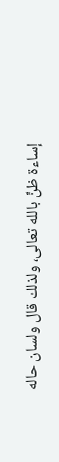إساءة ظنٍّ بالله تعالى، ولذلك قال ولسان حاله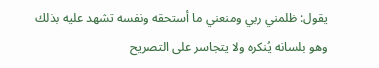يقول: ظلمني ربي ومنعني ما أستحقه ونفسه تشهد عليه بذلك وهو بلسانه يُنكره ولا يتجاسر على التصريح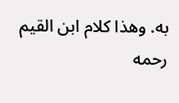به. وهذا كلام ابن القيم رحمه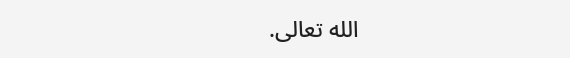الله تعالى.